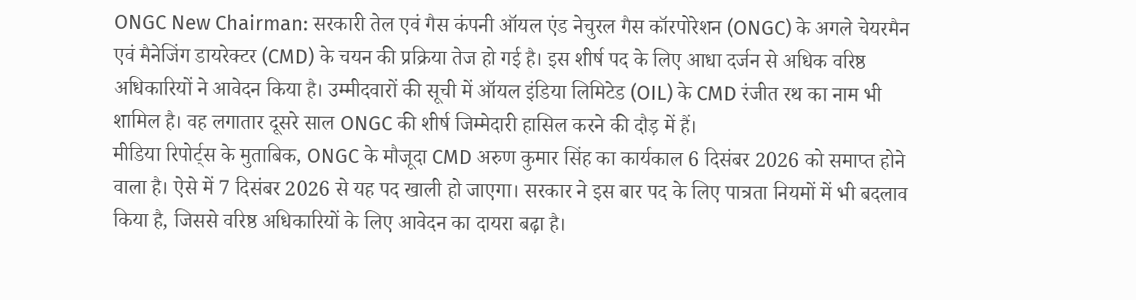ONGC New Chairman: सरकारी तेल एवं गैस कंपनी ऑयल एंड नेचुरल गैस कॉरपोरेशन (ONGC) के अगले चेयरमैन एवं मैनेजिंग डायरेक्टर (CMD) के चयन की प्रक्रिया तेज हो गई है। इस शीर्ष पद के लिए आधा दर्जन से अधिक वरिष्ठ अधिकारियों ने आवेदन किया है। उम्मीदवारों की सूची में ऑयल इंडिया लिमिटेड (OIL) के CMD रंजीत रथ का नाम भी शामिल है। वह लगातार दूसरे साल ONGC की शीर्ष जिम्मेदारी हासिल करने की दौड़ में हैं।
मीडिया रिपोर्ट्स के मुताबिक, ONGC के मौजूदा CMD अरुण कुमार सिंह का कार्यकाल 6 दिसंबर 2026 को समाप्त होने वाला है। ऐसे में 7 दिसंबर 2026 से यह पद खाली हो जाएगा। सरकार ने इस बार पद के लिए पात्रता नियमों में भी बदलाव किया है, जिससे वरिष्ठ अधिकारियों के लिए आवेदन का दायरा बढ़ा है।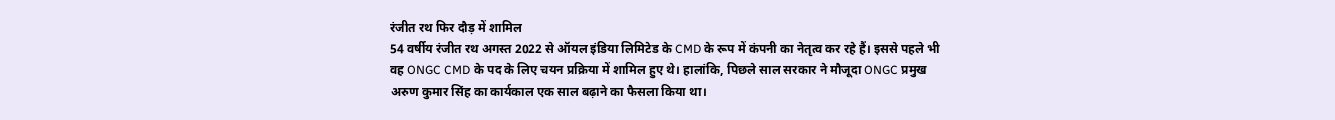रंजीत रथ फिर दौड़ में शामिल
54 वर्षीय रंजीत रथ अगस्त 2022 से ऑयल इंडिया लिमिटेड के CMD के रूप में कंपनी का नेतृत्व कर रहे हैं। इससे पहले भी वह ONGC CMD के पद के लिए चयन प्रक्रिया में शामिल हुए थे। हालांकि, पिछले साल सरकार ने मौजूदा ONGC प्रमुख अरुण कुमार सिंह का कार्यकाल एक साल बढ़ाने का फैसला किया था।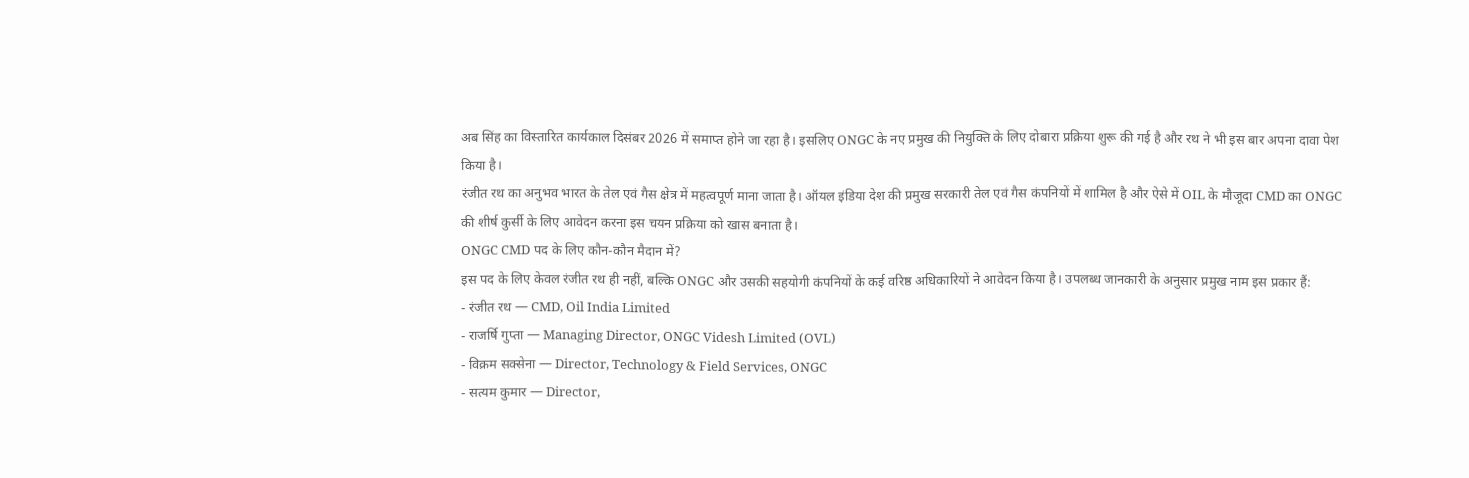अब सिंह का विस्तारित कार्यकाल दिसंबर 2026 में समाप्त होने जा रहा है। इसलिए ONGC के नए प्रमुख की नियुक्ति के लिए दोबारा प्रक्रिया शुरू की गई है और रथ ने भी इस बार अपना दावा पेश किया है।
रंजीत रथ का अनुभव भारत के तेल एवं गैस क्षेत्र में महत्वपूर्ण माना जाता है। ऑयल इंडिया देश की प्रमुख सरकारी तेल एवं गैस कंपनियों में शामिल है और ऐसे में OIL के मौजूदा CMD का ONGC की शीर्ष कुर्सी के लिए आवेदन करना इस चयन प्रक्रिया को खास बनाता है।
ONGC CMD पद के लिए कौन-कौन मैदान में?
इस पद के लिए केवल रंजीत रथ ही नहीं, बल्कि ONGC और उसकी सहयोगी कंपनियों के कई वरिष्ठ अधिकारियों ने आवेदन किया है। उपलब्ध जानकारी के अनुसार प्रमुख नाम इस प्रकार हैं:
- रंजीत रथ — CMD, Oil India Limited
- राजर्षि गुप्ता — Managing Director, ONGC Videsh Limited (OVL)
- विक्रम सक्सेना — Director, Technology & Field Services, ONGC
- सत्यम कुमार — Director,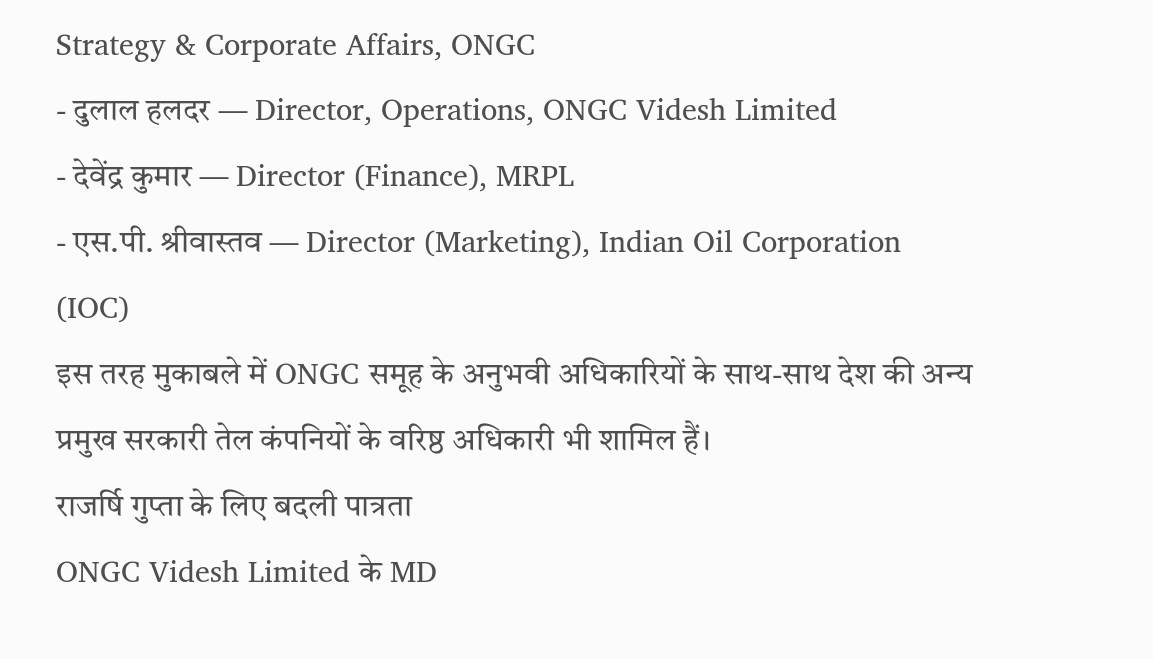Strategy & Corporate Affairs, ONGC
- दुलाल हलदर — Director, Operations, ONGC Videsh Limited
- देवेंद्र कुमार — Director (Finance), MRPL
- एस.पी. श्रीवास्तव — Director (Marketing), Indian Oil Corporation (IOC)
इस तरह मुकाबले में ONGC समूह के अनुभवी अधिकारियों के साथ-साथ देश की अन्य प्रमुख सरकारी तेल कंपनियों के वरिष्ठ अधिकारी भी शामिल हैं।
राजर्षि गुप्ता के लिए बदली पात्रता
ONGC Videsh Limited के MD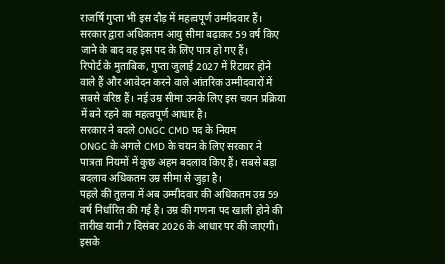राजर्षि गुप्ता भी इस दौड़ में महत्वपूर्ण उम्मीदवार हैं। सरकार द्वारा अधिकतम आयु सीमा बढ़ाकर 59 वर्ष किए जाने के बाद वह इस पद के लिए पात्र हो गए हैं।
रिपोर्ट के मुताबिक, गुप्ता जुलाई 2027 में रिटायर होने वाले हैं और आवेदन करने वाले आंतरिक उम्मीदवारों में सबसे वरिष्ठ हैं। नई उम्र सीमा उनके लिए इस चयन प्रक्रिया में बने रहने का महत्वपूर्ण आधार है।
सरकार ने बदले ONGC CMD पद के नियम
ONGC के अगले CMD के चयन के लिए सरकार ने पात्रता नियमों में कुछ अहम बदलाव किए हैं। सबसे बड़ा बदलाव अधिकतम उम्र सीमा से जुड़ा है।
पहले की तुलना में अब उम्मीदवार की अधिकतम उम्र 59 वर्ष निर्धारित की गई है। उम्र की गणना पद खाली होने की तारीख यानी 7 दिसंबर 2026 के आधार पर की जाएगी।
इसके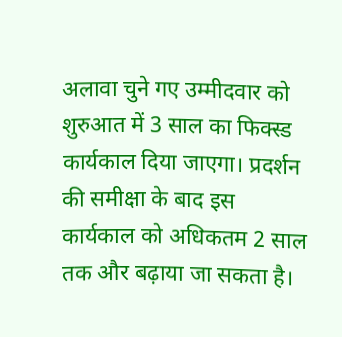अलावा चुने गए उम्मीदवार को शुरुआत में 3 साल का फिक्स्ड कार्यकाल दिया जाएगा। प्रदर्शन की समीक्षा के बाद इस कार्यकाल को अधिकतम 2 साल तक और बढ़ाया जा सकता है।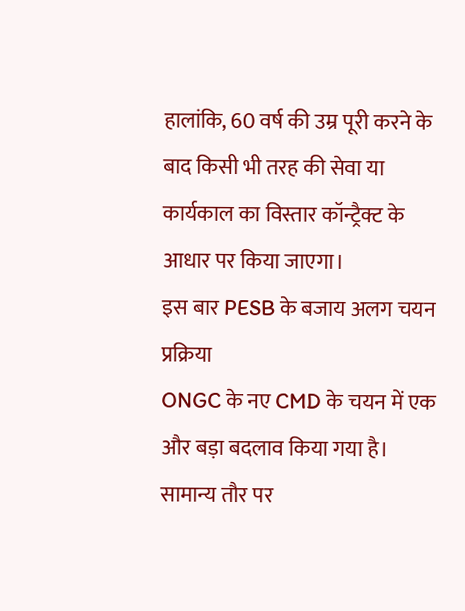हालांकि, 60 वर्ष की उम्र पूरी करने के बाद किसी भी तरह की सेवा या कार्यकाल का विस्तार कॉन्ट्रैक्ट के आधार पर किया जाएगा।
इस बार PESB के बजाय अलग चयन प्रक्रिया
ONGC के नए CMD के चयन में एक और बड़ा बदलाव किया गया है। सामान्य तौर पर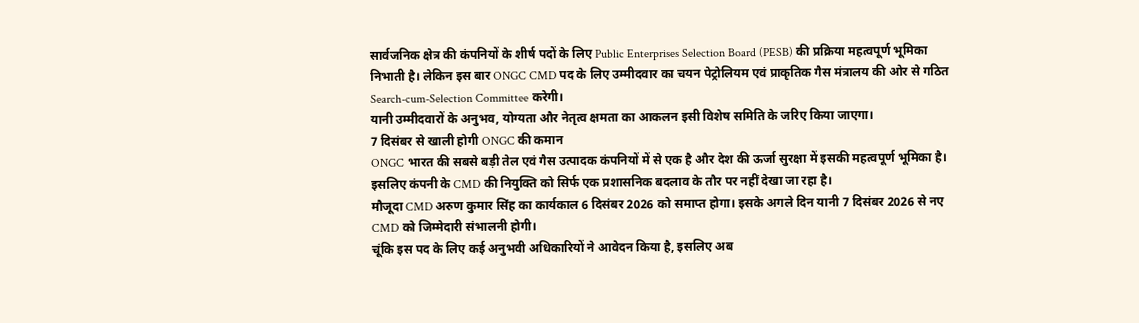सार्वजनिक क्षेत्र की कंपनियों के शीर्ष पदों के लिए Public Enterprises Selection Board (PESB) की प्रक्रिया महत्वपूर्ण भूमिका निभाती है। लेकिन इस बार ONGC CMD पद के लिए उम्मीदवार का चयन पेट्रोलियम एवं प्राकृतिक गैस मंत्रालय की ओर से गठित Search-cum-Selection Committee करेगी।
यानी उम्मीदवारों के अनुभव, योग्यता और नेतृत्व क्षमता का आकलन इसी विशेष समिति के जरिए किया जाएगा।
7 दिसंबर से खाली होगी ONGC की कमान
ONGC भारत की सबसे बड़ी तेल एवं गैस उत्पादक कंपनियों में से एक है और देश की ऊर्जा सुरक्षा में इसकी महत्वपूर्ण भूमिका है। इसलिए कंपनी के CMD की नियुक्ति को सिर्फ एक प्रशासनिक बदलाव के तौर पर नहीं देखा जा रहा है।
मौजूदा CMD अरुण कुमार सिंह का कार्यकाल 6 दिसंबर 2026 को समाप्त होगा। इसके अगले दिन यानी 7 दिसंबर 2026 से नए CMD को जिम्मेदारी संभालनी होगी।
चूंकि इस पद के लिए कई अनुभवी अधिकारियों ने आवेदन किया है, इसलिए अब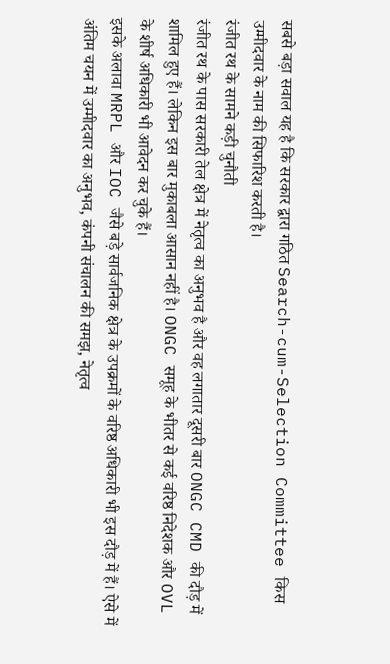सबसे बड़ा सवाल यह है कि सरकार द्वारा गठित Search-cum-Selection Committee किस उम्मीदवार के नाम की सिफारिश करती है।
रंजीत रथ के सामने कड़ी चुनौती
रंजीत रथ के पास सरकारी तेल क्षेत्र में नेतृत्व का अनुभव है और वह लगातार दूसरी बार ONGC CMD की दौड़ में शामिल हुए हैं। लेकिन इस बार मुकाबला आसान नहीं है। ONGC समूह के भीतर से कई वरिष्ठ निदेशक और OVL के शीर्ष अधिकारी भी आवेदन कर चुके हैं।
इसके अलावा MRPL और IOC जैसे बड़े सार्वजनिक क्षेत्र के उपक्रमों के वरिष्ठ अधिकारी भी इस दौड़ में हैं। ऐसे में अंतिम चयन में उम्मीदवार का अनुभव, कंपनी संचालन की समझ, नेतृत्व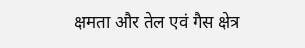क्षमता और तेल एवं गैस क्षेत्र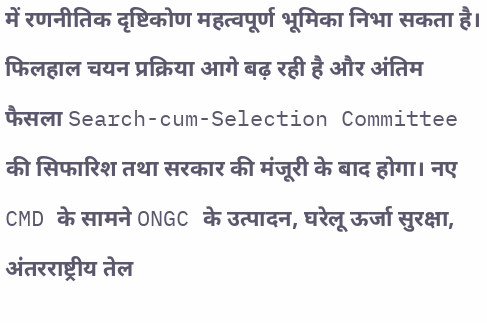में रणनीतिक दृष्टिकोण महत्वपूर्ण भूमिका निभा सकता है।
फिलहाल चयन प्रक्रिया आगे बढ़ रही है और अंतिम फैसला Search-cum-Selection Committee की सिफारिश तथा सरकार की मंजूरी के बाद होगा। नए CMD के सामने ONGC के उत्पादन, घरेलू ऊर्जा सुरक्षा, अंतरराष्ट्रीय तेल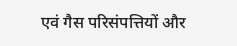एवं गैस परिसंपत्तियों और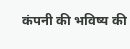कंपनी की भविष्य की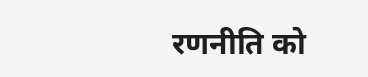रणनीति को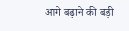आगे बढ़ाने की बड़ी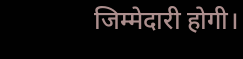जिम्मेदारी होगी।